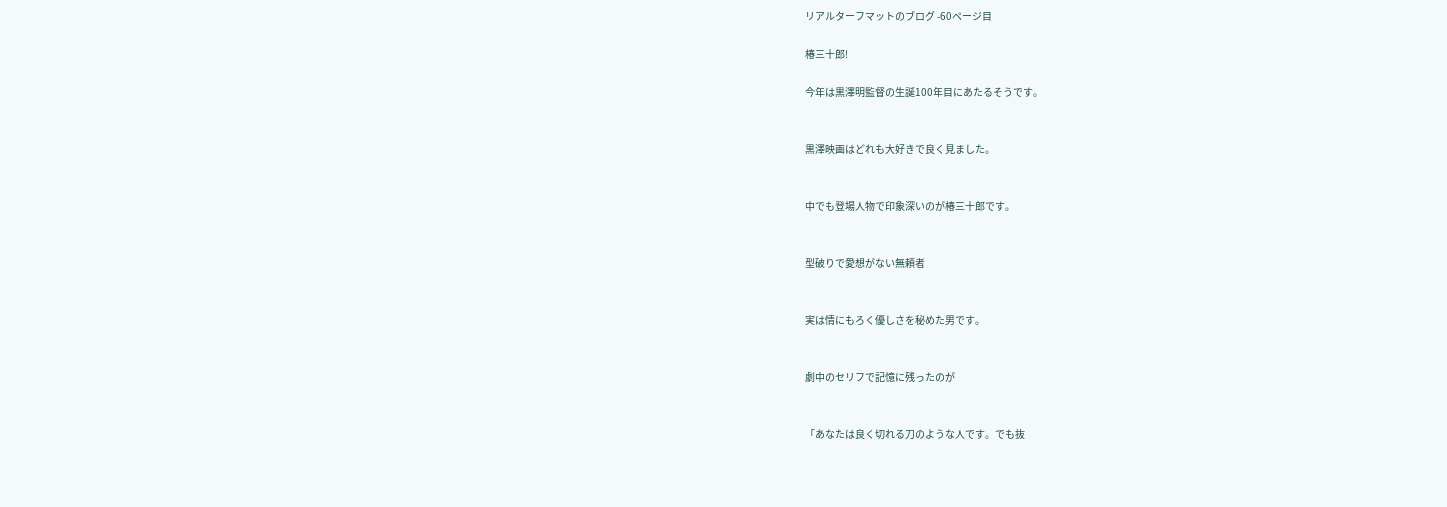リアルターフマットのブログ -60ページ目

椿三十郎!

今年は黒澤明監督の生誕100年目にあたるそうです。


黒澤映画はどれも大好きで良く見ました。


中でも登場人物で印象深いのが椿三十郎です。


型破りで愛想がない無頼者


実は情にもろく優しさを秘めた男です。


劇中のセリフで記憶に残ったのが


「あなたは良く切れる刀のような人です。でも抜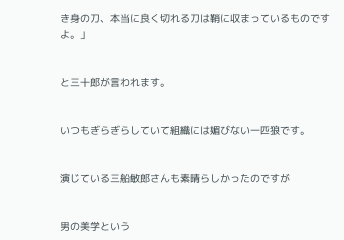き身の刀、本当に良く切れる刀は鞘に収まっているものですよ。」


と三十郎が言われます。


いつもぎらぎらしていて組織には媚びない一匹狼です。


演じている三船敏郎さんも素晴らしかったのですが


男の美学という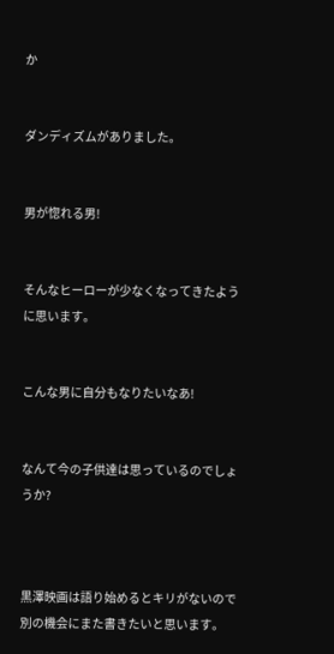か


ダンディズムがありました。


男が惚れる男!


そんなヒーローが少なくなってきたように思います。


こんな男に自分もなりたいなあ!


なんて今の子供達は思っているのでしょうか?



黒澤映画は語り始めるとキリがないので別の機会にまた書きたいと思います。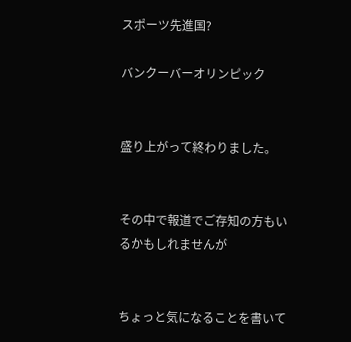スポーツ先進国?

バンクーバーオリンピック


盛り上がって終わりました。


その中で報道でご存知の方もいるかもしれませんが


ちょっと気になることを書いて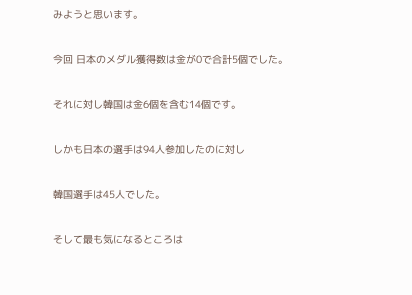みようと思います。


今回 日本のメダル獲得数は金が0で合計5個でした。


それに対し韓国は金6個を含む14個です。


しかも日本の選手は94人参加したのに対し


韓国選手は45人でした。


そして最も気になるところは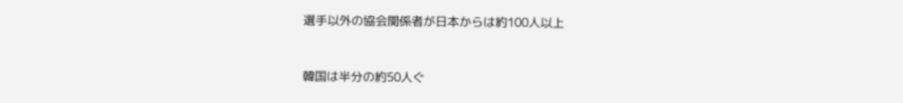選手以外の協会関係者が日本からは約100人以上


韓国は半分の約50人ぐ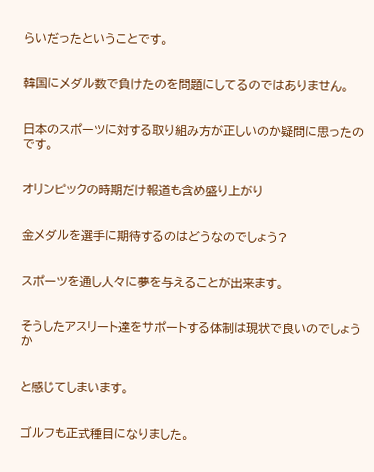らいだったということです。


韓国にメダル数で負けたのを問題にしてるのではありません。


日本のスポーツに対する取り組み方が正しいのか疑問に思ったのです。


オリンピックの時期だけ報道も含め盛り上がり


金メダルを選手に期待するのはどうなのでしょう?


スポーツを通し人々に夢を与えることが出来ます。


そうしたアスリート達をサポートする体制は現状で良いのでしょうか


と感じてしまいます。


ゴルフも正式種目になりました。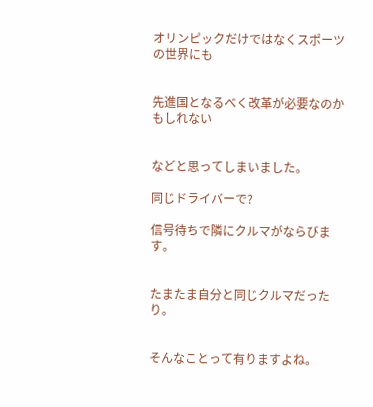オリンピックだけではなくスポーツの世界にも


先進国となるべく改革が必要なのかもしれない


などと思ってしまいました。

同じドライバーで?

信号待ちで隣にクルマがならびます。


たまたま自分と同じクルマだったり。


そんなことって有りますよね。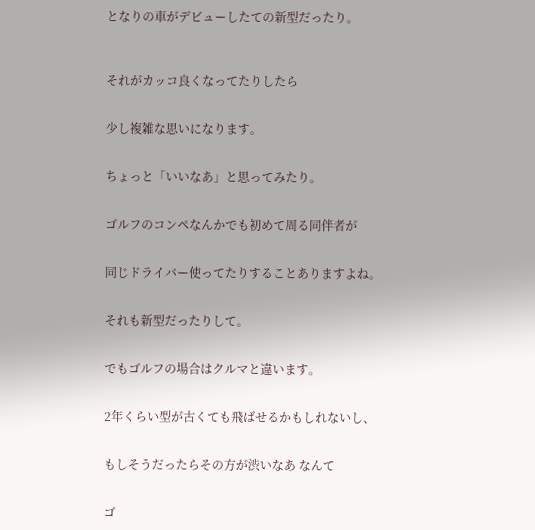となりの車がデビューしたての新型だったり。



それがカッコ良くなってたりしたら


少し複雑な思いになります。


ちょっと「いいなあ」と思ってみたり。


ゴルフのコンペなんかでも初めて周る同伴者が


同じドライバー使ってたりすることありますよね。


それも新型だったりして。


でもゴルフの場合はクルマと違います。


2年くらい型が古くても飛ばせるかもしれないし、


もしそうだったらその方が渋いなあ なんて


ゴ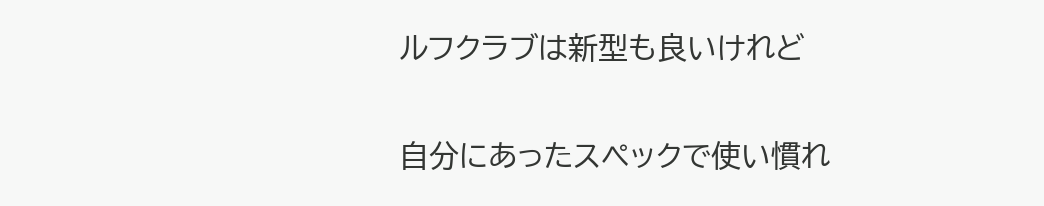ルフクラブは新型も良いけれど


自分にあったスペックで使い慣れ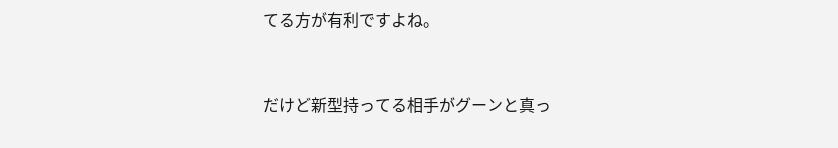てる方が有利ですよね。


だけど新型持ってる相手がグーンと真っ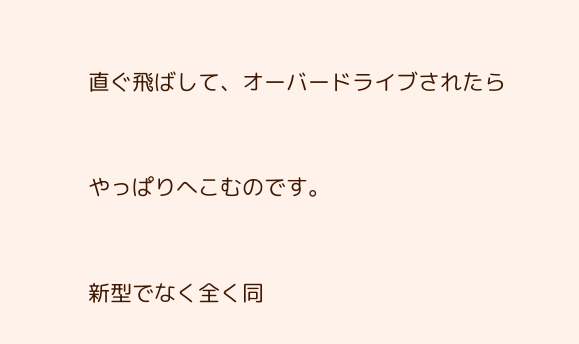直ぐ飛ばして、オーバードライブされたら


やっぱりへこむのです。


新型でなく全く同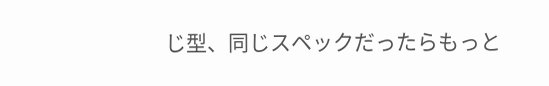じ型、同じスペックだったらもっと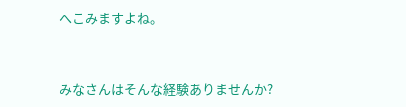へこみますよね。


みなさんはそんな経験ありませんか?